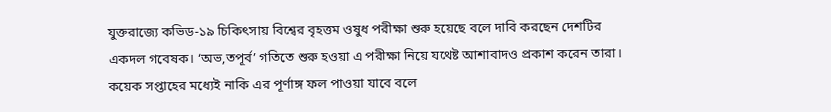যুক্তরাজ্যে কভিড-১৯ চিকিৎসায় বিশ্বের বৃহত্তম ওষুধ পরীক্ষা শুরু হয়েছে বলে দাবি করছেন দেশটির একদল গবেষক। ‘অভ‚তপূর্ব’ গতিতে শুরু হওয়া এ পরীক্ষা নিয়ে যথেষ্ট আশাবাদও প্রকাশ করেন তারা। কয়েক সপ্তাহের মধ্যেই নাকি এর পূর্ণাঙ্গ ফল পাওয়া যাবে বলে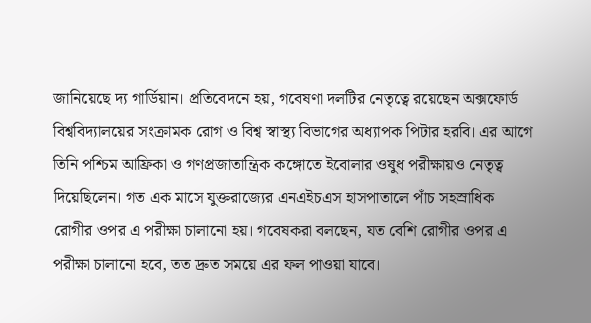জানিয়েছে দ্য গার্ডিয়ান। প্রতিবেদনে হয়, গবেষণা দলটির নেতৃত্বে রয়েছেন অক্সফোর্ড বিশ্ববিদ্যালয়ের সংক্রামক রোগ ও বিশ্ব স্বাস্থ্য বিভাগের অধ্যাপক পিটার হরবি। এর আগে তিনি পশ্চিম আফ্রিকা ও গণপ্রজাতান্ত্রিক কঙ্গোতে ইবোলার ওষুধ পরীক্ষায়ও নেতৃত্ব দিয়েছিলেন। গত এক মাসে যুক্তরাজ্যের এনএইচএস হাসপাতালে পাঁচ সহস্রাধিক রোগীর ওপর এ পরীক্ষা চালানো হয়। গবেষকরা বলছেন, যত বেশি রোগীর ওপর এ পরীক্ষা চালানো হবে, তত দ্রুত সময়ে এর ফল পাওয়া যাবে।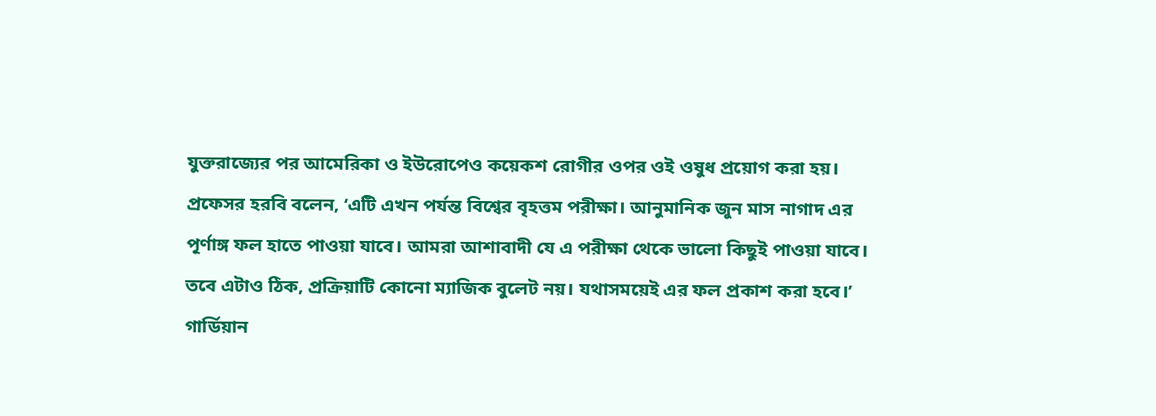যুক্তরাজ্যের পর আমেরিকা ও ইউরোপেও কয়েকশ রোগীর ওপর ওই ওষুধ প্রয়োগ করা হয়। প্রফেসর হরবি বলেন, ‘এটি এখন পর্যন্ত বিশ্বের বৃহত্তম পরীক্ষা। আনুমানিক জুন মাস নাগাদ এর পূর্ণাঙ্গ ফল হাতে পাওয়া যাবে। আমরা আশাবাদী যে এ পরীক্ষা থেকে ভালো কিছুই পাওয়া যাবে। তবে এটাও ঠিক, প্রক্রিয়াটি কোনো ম্যাজিক বুলেট নয়। যথাসময়েই এর ফল প্রকাশ করা হবে।’
গার্ডিয়ান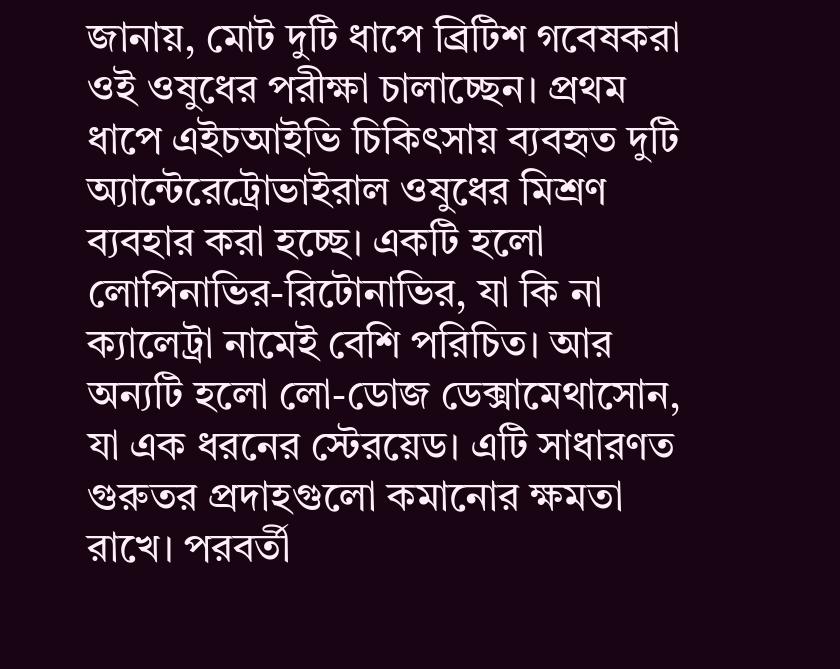জানায়, মোট দুটি ধাপে ব্রিটিশ গবেষকরা ওই ওষুধের পরীক্ষা চালাচ্ছেন। প্রথম ধাপে এইচআইভি চিকিৎসায় ব্যবহৃত দুটি অ্যান্টেরেট্রোভাইরাল ওষুধের মিশ্রণ ব্যবহার করা হচ্ছে। একটি হলো লোপিনাভির-রিটোনাভির, যা কি না ক্যালেট্রা নামেই বেশি পরিচিত। আর অন্যটি হলো লো-ডোজ ডেক্সামেথাসোন, যা এক ধরনের স্টেরয়েড। এটি সাধারণত গুরুতর প্রদাহগুলো কমানোর ক্ষমতা রাখে। পরবর্তী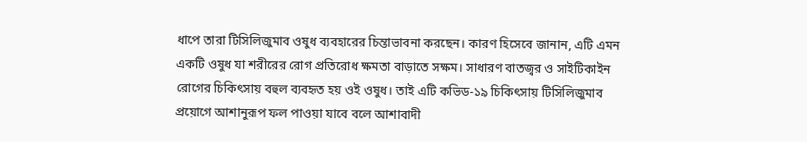ধাপে তারা টিসিলিজুমাব ওষুধ ব্যবহারের চিন্তাভাবনা করছেন। কারণ হিসেবে জানান, এটি এমন একটি ওষুধ যা শরীরের রোগ প্রতিরোধ ক্ষমতা বাড়াতে সক্ষম। সাধারণ বাতজ্বর ও সাইটিকাইন রোগের চিকিৎসায় বহুল ব্যবহৃত হয় ওই ওষুধ। তাই এটি কভিড-১৯ চিকিৎসায় টিসিলিজুমাব প্রয়োগে আশানুরূপ ফল পাওয়া যাবে বলে আশাবাদী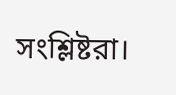সংশ্লিষ্টরা।